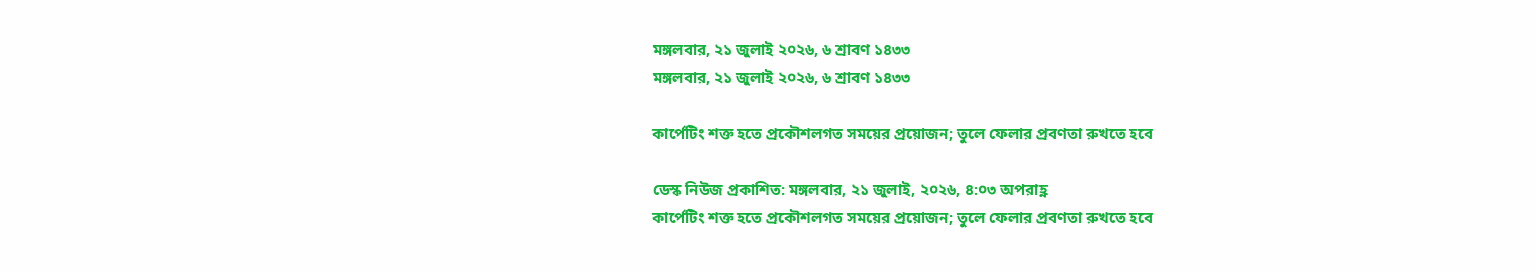মঙ্গলবার, ২১ জুলাই ২০২৬, ৬ শ্রাবণ ১৪৩৩
মঙ্গলবার, ২১ জুলাই ২০২৬, ৬ শ্রাবণ ১৪৩৩

কার্পেটিং শক্ত হতে প্রকৌশলগত সময়ের প্রয়োজন; তুলে ফেলার প্রবণতা রুখতে হবে

ডেস্ক নিউজ প্রকাশিত: মঙ্গলবার, ২১ জুলাই, ২০২৬, ৪:০৩ অপরাহ্ণ
কার্পেটিং শক্ত হতে প্রকৌশলগত সময়ের প্রয়োজন; তুলে ফেলার প্রবণতা রুখতে হবে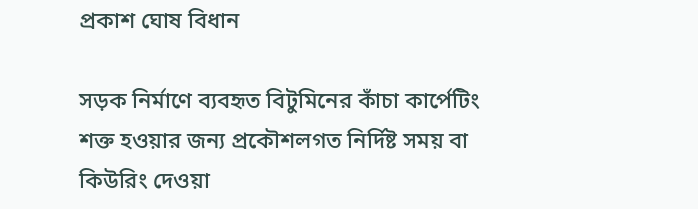প্রকাশ ঘোষ বিধান

সড়ক নির্মাণে ব্যবহৃত বিটুমিনের কাঁচা কার্পেটিং শক্ত হওয়ার জন্য প্রকৌশলগত নির্দিষ্ট সময় বা কিউরিং দেওয়া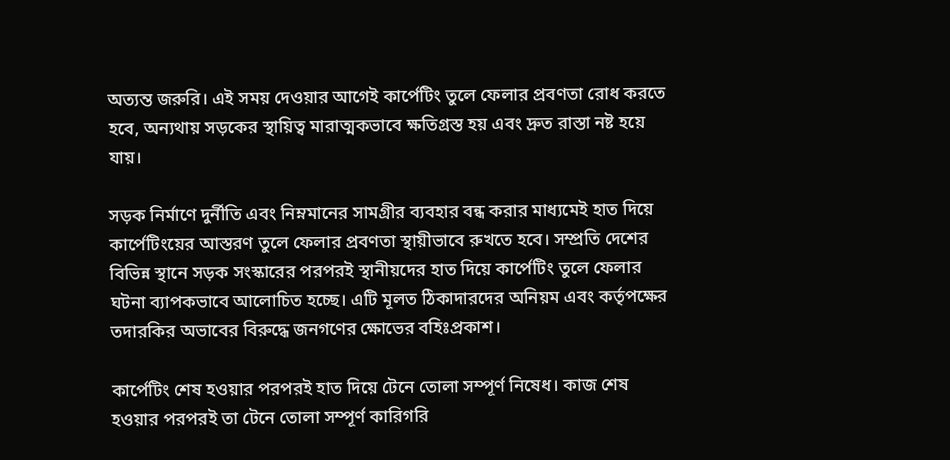অত্যন্ত জরুরি। এই সময় দেওয়ার আগেই কার্পেটিং তুলে ফেলার প্রবণতা রোধ করতে হবে, অন্যথায় সড়কের স্থায়িত্ব মারাত্মকভাবে ক্ষতিগ্রস্ত হয় এবং দ্রুত রাস্তা নষ্ট হয়ে যায়।

সড়ক নির্মাণে দুর্নীতি এবং নিম্নমানের সামগ্রীর ব্যবহার বন্ধ করার মাধ্যমেই হাত দিয়ে কার্পেটিংয়ের আস্তরণ তুলে ফেলার প্রবণতা স্থায়ীভাবে রুখতে হবে। সম্প্রতি দেশের বিভিন্ন স্থানে সড়ক সংস্কারের পরপরই স্থানীয়দের হাত দিয়ে কার্পেটিং তুলে ফেলার ঘটনা ব্যাপকভাবে আলোচিত হচ্ছে। এটি মূলত ঠিকাদারদের অনিয়ম এবং কর্তৃপক্ষের তদারকির অভাবের বিরুদ্ধে জনগণের ক্ষোভের বহিঃপ্রকাশ।

কার্পেটিং শেষ হওয়ার পরপরই হাত দিয়ে টেনে তোলা সম্পূর্ণ নিষেধ। কাজ শেষ হওয়ার পরপরই তা টেনে তোলা সম্পূর্ণ কারিগরি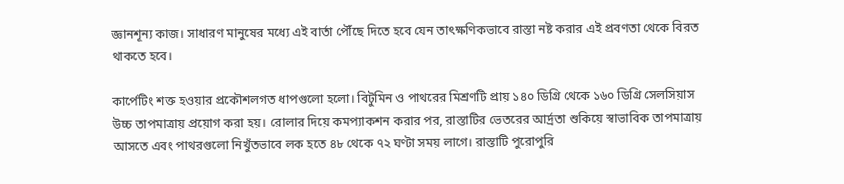জ্ঞানশূন্য কাজ। সাধারণ মানুষের মধ্যে এই বার্তা পৌঁছে দিতে হবে যেন তাৎক্ষণিকভাবে রাস্তা নষ্ট করার এই প্রবণতা থেকে বিরত থাকতে হবে।

কার্পেটিং শক্ত হওয়ার প্রকৌশলগত ধাপগুলো হলো। বিটুমিন ও পাথরের মিশ্রণটি প্রায় ১৪০ ডিগ্রি থেকে ১৬০ ডিগ্রি সেলসিয়াস উচ্চ তাপমাত্রায় প্রয়োগ করা হয়। রোলার দিয়ে কমপ্যাকশন করার পর, রাস্তাটির ভেতরের আর্দ্রতা শুকিয়ে স্বাভাবিক তাপমাত্রায় আসতে এবং পাথরগুলো নিখুঁতভাবে লক হতে ৪৮ থেকে ৭২ ঘণ্টা সময় লাগে। রাস্তাটি পুরোপুরি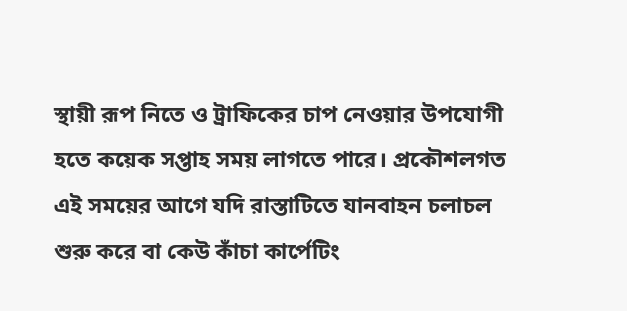স্থায়ী রূপ নিতে ও ট্রাফিকের চাপ নেওয়ার উপযোগী হতে কয়েক সপ্তাহ সময় লাগতে পারে। প্রকৌশলগত এই সময়ের আগে যদি রাস্তাটিতে যানবাহন চলাচল শুরু করে বা কেউ কাঁচা কার্পেটিং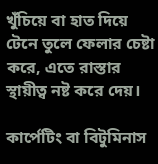খুঁচিয়ে বা হাত দিয়ে টেনে তুলে ফেলার চেষ্টা করে, এতে রাস্তার স্থায়ীত্ব নষ্ট করে দেয়।

কার্পেটিং বা বিটুমিনাস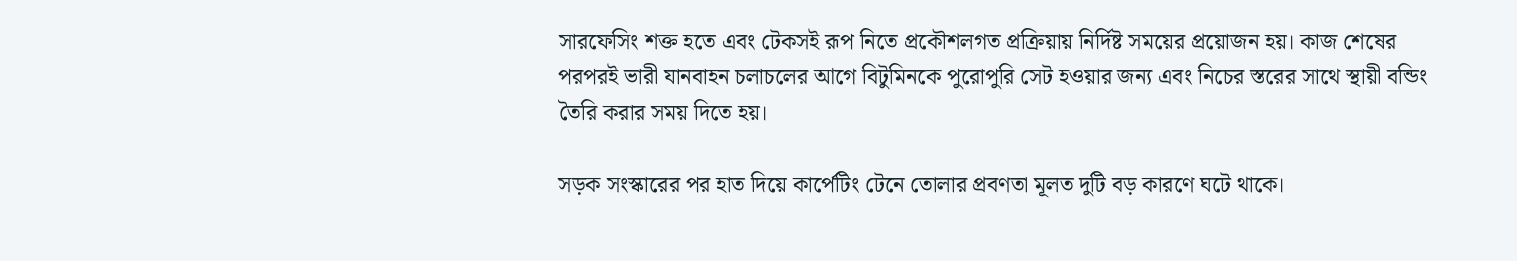সারফেসিং শক্ত হতে এবং টেকসই রূপ নিতে প্রকৌশলগত প্রক্রিয়ায় নির্দিষ্ট সময়ের প্রয়োজন হয়। কাজ শেষের পরপরই ভারী যানবাহন চলাচলের আগে বিটুমিনকে পুরোপুরি সেট হওয়ার জন্য এবং নিচের স্তরের সাথে স্থায়ী বন্ডিং তৈরি করার সময় দিতে হয়।

সড়ক সংস্কারের পর হাত দিয়ে কার্পেটিং টেনে তোলার প্রবণতা মূলত দুটি বড় কারণে ঘটে থাকে।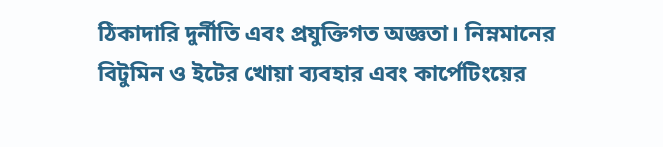ঠিকাদারি দুর্নীতি এবং প্রযুক্তিগত অজ্ঞতা। নিম্নমানের বিটুমিন ও ইটের খোয়া ব্যবহার এবং কার্পেটিংয়ের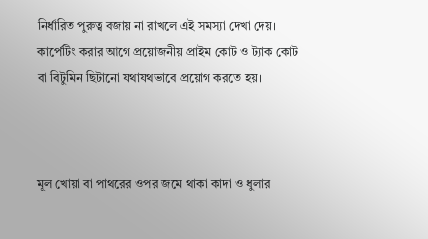নির্ধারিত পুরুত্ব বজায় না রাখলে এই সমস্যা দেখা দেয়। কার্পেটিং করার আগে প্রয়োজনীয় প্রাইম কোট ও ট্যাক কোট বা বিটুমিন ছিটানো যথাযথভাবে প্রয়োগ করতে হয়।



মূল খোয়া বা পাথরের ওপর জমে থাকা কাদা ও ধুলার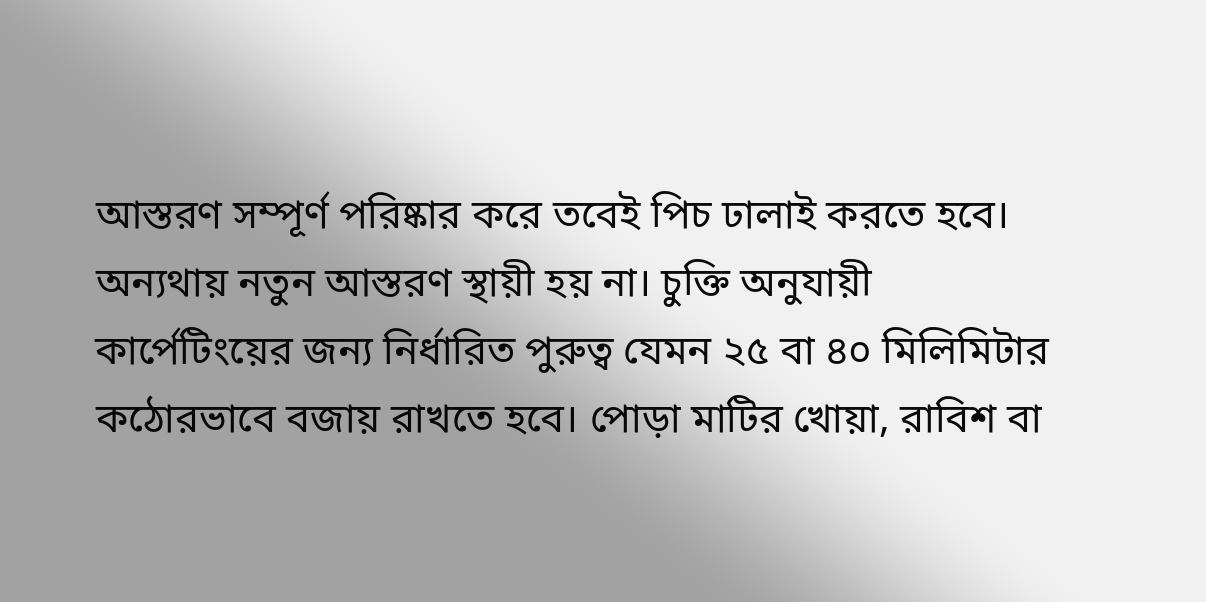আস্তরণ সম্পূর্ণ পরিষ্কার করে তবেই পিচ ঢালাই করতে হবে। অন্যথায় নতুন আস্তরণ স্থায়ী হয় না। চুক্তি অনুযায়ী কার্পেটিংয়ের জন্য নির্ধারিত পুরুত্ব যেমন ২৫ বা ৪০ মিলিমিটার কঠোরভাবে বজায় রাখতে হবে। পোড়া মাটির খোয়া, রাবিশ বা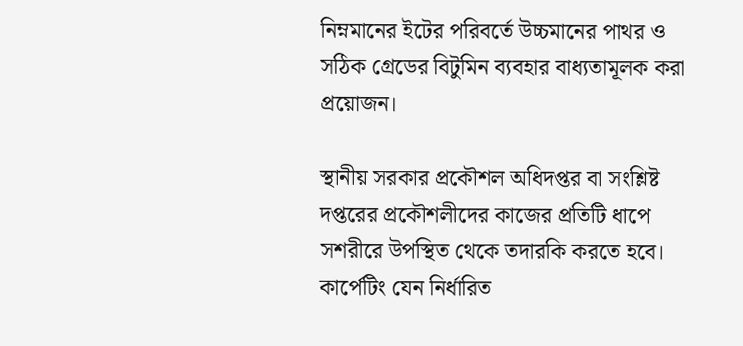নিম্নমানের ইটের পরিবর্তে উচ্চমানের পাথর ও সঠিক গ্রেডের বিটুমিন ব্যবহার বাধ্যতামূলক করা প্রয়োজন।

স্থানীয় সরকার প্রকৌশল অধিদপ্তর বা সংশ্লিষ্ট দপ্তরের প্রকৌশলীদের কাজের প্রতিটি ধাপে সশরীরে উপস্থিত থেকে তদারকি করতে হবে। কার্পেটিং যেন নির্ধারিত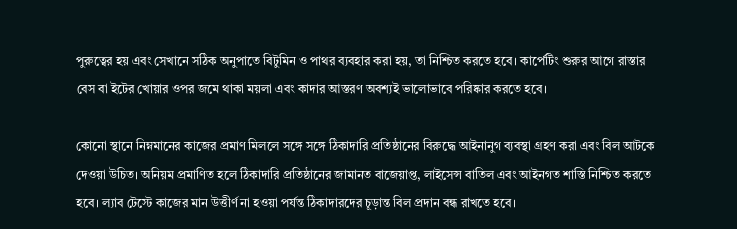পুরুত্বের হয় এবং সেখানে সঠিক অনুপাতে বিটুমিন ও পাথর ব্যবহার করা হয়, তা নিশ্চিত করতে হবে। কার্পেটিং শুরুর আগে রাস্তার বেস বা ইটের খোয়ার ওপর জমে থাকা ময়লা এবং কাদার আস্তরণ অবশ্যই ভালোভাবে পরিষ্কার করতে হবে।

কোনো স্থানে নিম্নমানের কাজের প্রমাণ মিললে সঙ্গে সঙ্গে ঠিকাদারি প্রতিষ্ঠানের বিরুদ্ধে আইনানুগ ব্যবস্থা গ্রহণ করা এবং বিল আটকে দেওয়া উচিত। অনিয়ম প্রমাণিত হলে ঠিকাদারি প্রতিষ্ঠানের জামানত বাজেয়াপ্ত, লাইসেন্স বাতিল এবং আইনগত শাস্তি নিশ্চিত করতে হবে। ল্যাব টেস্টে কাজের মান উত্তীর্ণ না হওয়া পর্যন্ত ঠিকাদারদের চূড়ান্ত বিল প্রদান বন্ধ রাখতে হবে।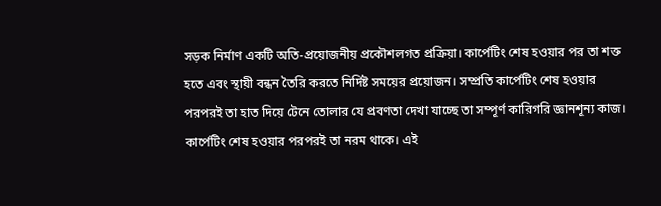সড়ক নির্মাণ একটি অতি-প্রয়োজনীয় প্রকৌশলগত প্রক্রিয়া। কার্পেটিং শেষ হওয়ার পর তা শক্ত হতে এবং স্থায়ী বন্ধন তৈরি করতে নির্দিষ্ট সময়ের প্রয়োজন। সম্প্রতি কার্পেটিং শেষ হওয়ার পরপরই তা হাত দিয়ে টেনে তোলার যে প্রবণতা দেখা যাচ্ছে তা সম্পূর্ণ কারিগরি জ্ঞানশূন্য কাজ। কার্পেটিং শেষ হওয়ার পরপরই তা নরম থাকে। এই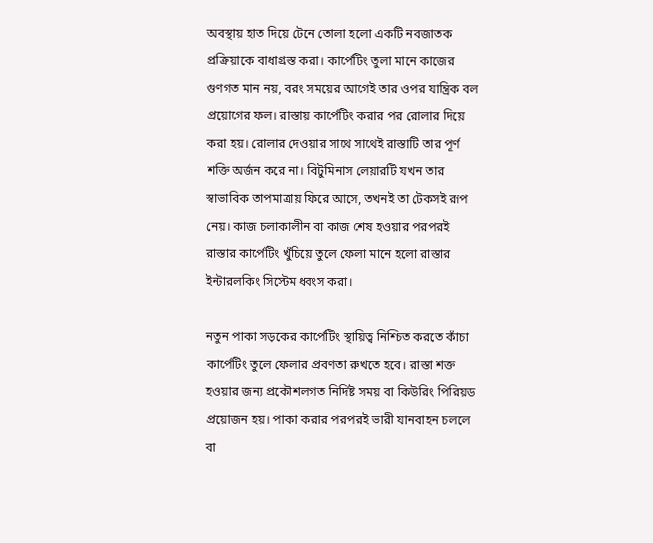অবস্থায় হাত দিয়ে টেনে তোলা হলো একটি নবজাতক প্রক্রিয়াকে বাধাগ্রস্ত করা। কার্পেটিং তুলা মানে কাজের গুণগত মান নয়, বরং সময়ের আগেই তার ওপর যান্ত্রিক বল প্রয়োগের ফল। রাস্তায় কার্পেটিং করার পর রোলার দিয়ে করা হয়। রোলার দেওয়ার সাথে সাথেই রাস্তাটি তার পূর্ণ শক্তি অর্জন করে না। বিটুমিনাস লেয়ারটি যখন তার স্বাভাবিক তাপমাত্রায় ফিরে আসে, তখনই তা টেকসই রূপ নেয়। কাজ চলাকালীন বা কাজ শেষ হওয়ার পরপরই রাস্তার কার্পেটিং খুঁচিয়ে তুলে ফেলা মানে হলো রাস্তার ইন্টারলকিং সিস্টেম ধ্বংস করা।

নতুন পাকা সড়কের কার্পেটিং স্থায়িত্ব নিশ্চিত করতে কাঁচা কার্পেটিং তুলে ফেলার প্রবণতা রুখতে হবে। রাস্তা শক্ত হওয়ার জন্য প্রকৌশলগত নির্দিষ্ট সময় বা কিউরিং পিরিয়ড প্রয়োজন হয়। পাকা করার পরপরই ভারী যানবাহন চললে বা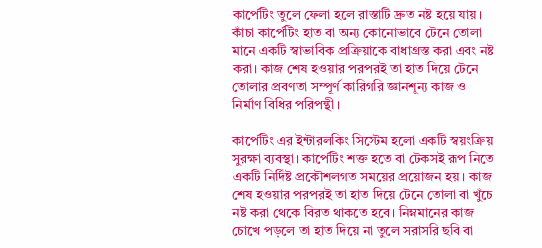কার্পেটিং তুলে ফেলা হলে রাস্তাটি দ্রুত নষ্ট হয়ে যায়। কাঁচা কার্পেটিং হাত বা অন্য কোনোভাবে টেনে তোলা মানে একটি স্বাভাবিক প্রক্রিয়াকে বাধাগ্রস্ত করা এবং নষ্ট করা। কাজ শেষ হওয়ার পরপরই তা হাত দিয়ে টেনে তোলার প্রবণতা সম্পূর্ণ কারিগরি জ্ঞানশূন্য কাজ ও নির্মাণ বিধির পরিপন্থী।

কার্পেটিং এর ইন্টারলকিং সিস্টেম হলো একটি স্বয়ংক্রিয় সুরক্ষা ব্যবস্থা। কার্পেটিং শক্ত হতে বা টেকসই রূপ নিতে একটি নির্দিষ্ট প্রকৌশলগত সময়ের প্রয়োজন হয়। কাজ শেষ হওয়ার পরপরই তা হাত দিয়ে টেনে তোলা বা খুঁচে নষ্ট করা থেকে বিরত থাকতে হবে। নিম্নমানের কাজ চোখে পড়লে তা হাত দিয়ে না তুলে সরাসরি ছবি বা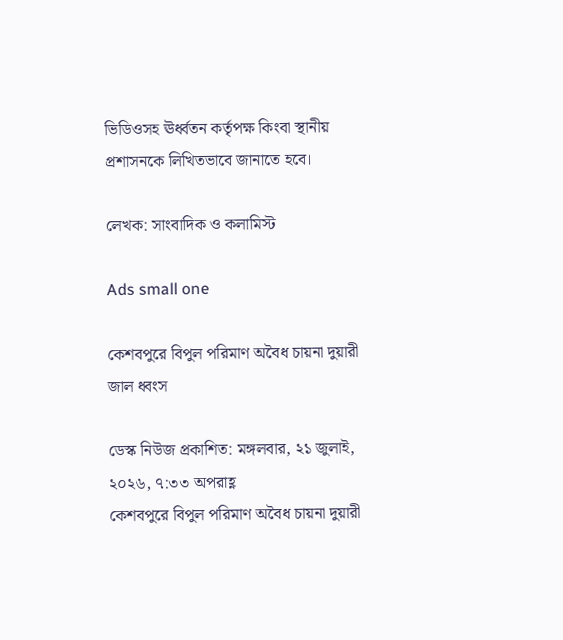ভিডিওসহ ঊর্ধ্বতন কর্তৃপক্ষ কিংবা স্থানীয় প্রশাসনকে লিখিতভাবে জানাতে হবে।

লেখক: সাংবাদিক ও কলামিস্ট

Ads small one

কেশবপুরে বিপুল পরিমাণ অবৈধ চায়না দুয়ারী জাল ধ্বংস

ডেস্ক নিউজ প্রকাশিত: মঙ্গলবার, ২১ জুলাই, ২০২৬, ৭:৩৩ অপরাহ্ণ
কেশবপুরে বিপুল পরিমাণ অবৈধ চায়না দুয়ারী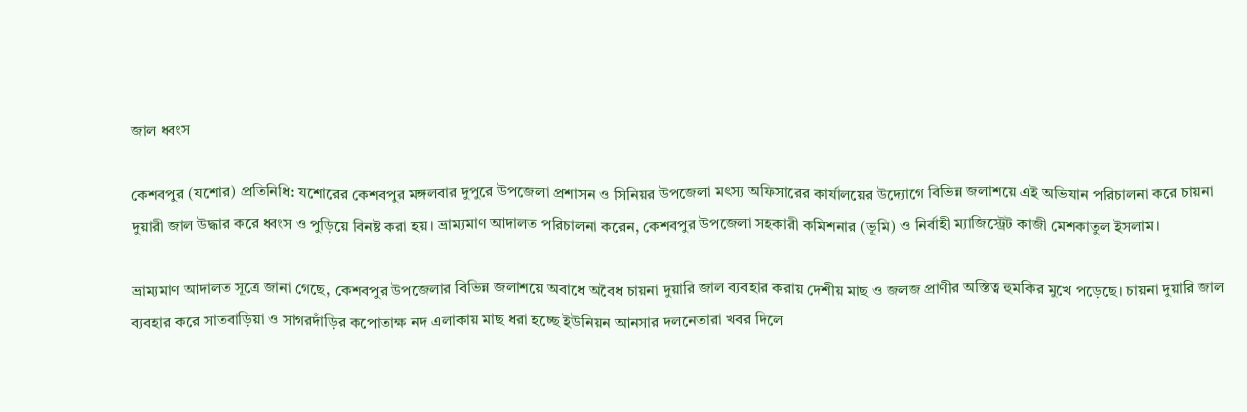জাল ধ্বংস

কেশবপুর (যশোর) প্রতিনিধি: যশোরের কেশবপুর মঙ্গলবার দুপুরে উপজেলা প্রশাসন ও সিনিয়র উপজেলা মৎস্য অফিসারের কার্যালয়ের উদ্যোগে বিভিন্ন জলাশয়ে এই অভিযান পরিচালনা করে চায়না দুয়ারী জাল উদ্ধার করে ধ্বংস ও পুড়িয়ে বিনষ্ট করা হয়। ভ্রাম্যমাণ আদালত পরিচালনা করেন, কেশবপুর উপজেলা সহকারী কমিশনার (ভূমি) ও নির্বাহী ম্যাজিস্ট্রেট কাজী মেশকাতুল ইসলাম।

ভ্রাম্যমাণ আদালত সূত্রে জানা গেছে, কেশবপুর উপজেলার বিভিন্ন জলাশয়ে অবাধে অবৈধ চায়না দুয়ারি জাল ব্যবহার করায় দেশীয় মাছ ও জলজ প্রাণীর অস্তিত্ব হুমকির মুখে পড়েছে। চায়না দুয়ারি জাল ব্যবহার করে সাতবাড়িয়া ও সাগরদাঁড়ির কপোতাক্ষ নদ এলাকায় মাছ ধরা হচ্ছে ইউনিয়ন আনসার দলনেতারা খবর দিলে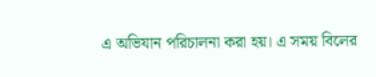এ অভিযান পরিচালনা করা হয়। এ সময় বিলের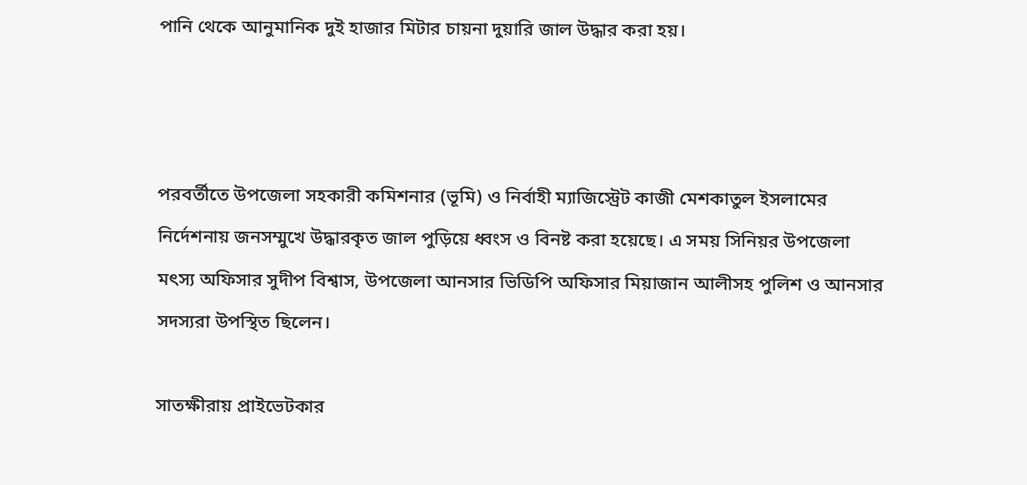পানি থেকে আনুমানিক দুই হাজার মিটার চায়না দুয়ারি জাল উদ্ধার করা হয়।



পরবর্তীতে উপজেলা সহকারী কমিশনার (ভূমি) ও নির্বাহী ম্যাজিস্ট্রেট কাজী মেশকাতুল ইসলামের নির্দেশনায় জনসম্মুখে উদ্ধারকৃত জাল পুড়িয়ে ধ্বংস ও বিনষ্ট করা হয়েছে। এ সময় সিনিয়র উপজেলা মৎস্য অফিসার সুদীপ বিশ্বাস, উপজেলা আনসার ভিডিপি অফিসার মিয়াজান আলীসহ পুলিশ ও আনসার সদস্যরা উপস্থিত ছিলেন।

সাতক্ষীরায় প্রাইভেটকার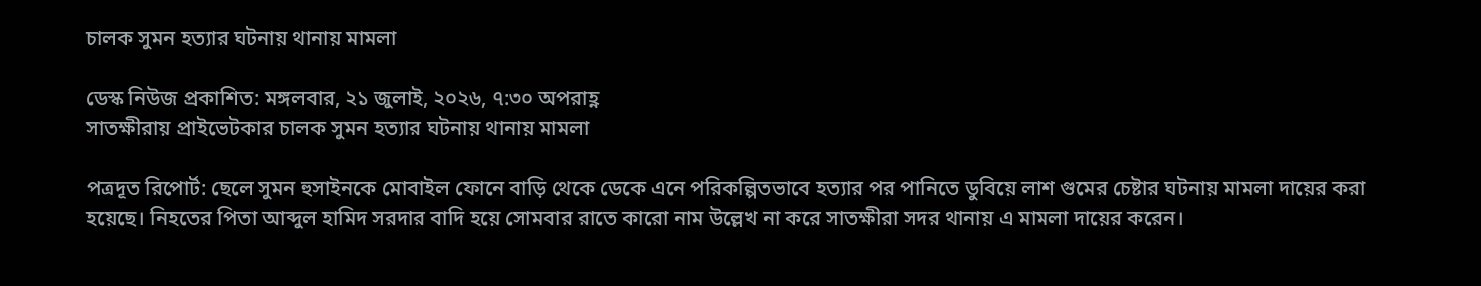চালক সুমন হত্যার ঘটনায় থানায় মামলা

ডেস্ক নিউজ প্রকাশিত: মঙ্গলবার, ২১ জুলাই, ২০২৬, ৭:৩০ অপরাহ্ণ
সাতক্ষীরায় প্রাইভেটকার চালক সুমন হত্যার ঘটনায় থানায় মামলা

পত্রদূত রিপোর্ট: ছেলে সুমন হুসাইনকে মোবাইল ফোনে বাড়ি থেকে ডেকে এনে পরিকল্পিতভাবে হত্যার পর পানিতে ডুবিয়ে লাশ গুমের চেষ্টার ঘটনায় মামলা দায়ের করা হয়েছে। নিহতের পিতা আব্দুল হামিদ সরদার বাদি হয়ে সোমবার রাতে কারো নাম উল্লেখ না করে সাতক্ষীরা সদর থানায় এ মামলা দায়ের করেন।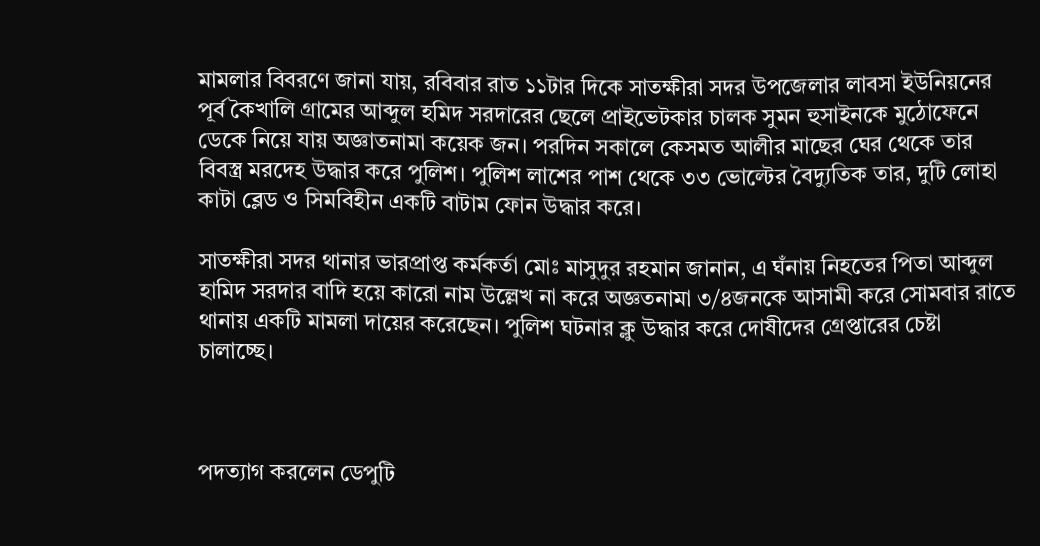মামলার বিবরণে জানা যায়, রবিবার রাত ১১টার দিকে সাতক্ষীরা সদর উপজেলার লাবসা ইউনিয়নের পূর্ব কৈখালি গ্রামের আব্দুল হমিদ সরদারের ছেলে প্রাইভেটকার চালক সুমন হুসাইনকে মুঠোফেনে ডেকে নিয়ে যায় অজ্ঞাতনামা কয়েক জন। পরদিন সকালে কেসমত আলীর মাছের ঘের থেকে তার বিবস্ত্র মরদেহ উদ্ধার করে পুলিশ। পুলিশ লাশের পাশ থেকে ৩৩ ভোল্টের বৈদ্যুতিক তার, দুটি লোহা কাটা ব্লেড ও সিমবিহীন একটি বাটাম ফোন উদ্ধার করে।

সাতক্ষীরা সদর থানার ভারপ্রাপ্ত কর্মকর্তা মোঃ মাসুদুর রহমান জানান, এ ঘঁনায় নিহতের পিতা আব্দুল হামিদ সরদার বাদি হয়ে কারো নাম উল্লেখ না করে অজ্ঞতনামা ৩/৪জনকে আসামী করে সোমবার রাতে থানায় একটি মামলা দায়ের করেছেন। পুলিশ ঘটনার ক্লু উদ্ধার করে দোষীদের গ্রেপ্তারের চেষ্টা চালাচ্ছে।



পদত্যাগ করলেন ডেপুটি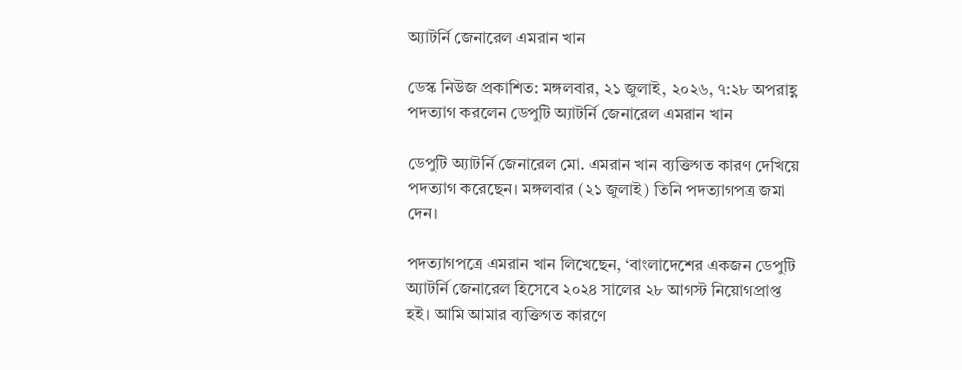অ্যাটর্নি জেনারেল এমরান খান

ডেস্ক নিউজ প্রকাশিত: মঙ্গলবার, ২১ জুলাই, ২০২৬, ৭:২৮ অপরাহ্ণ
পদত্যাগ করলেন ডেপুটি অ্যাটর্নি জেনারেল এমরান খান

ডেপুটি অ্যাটর্নি জেনারেল মো. এমরান খান ব্যক্তিগত কারণ দেখিয়ে পদত্যাগ করেছেন। মঙ্গলবার (২১ জুলাই) তিনি পদত্যাগপত্র জমা দেন।

পদত্যাগপত্রে এমরান খান লিখেছেন, ‘বাংলাদেশের একজন ডেপুটি অ্যাটর্নি জেনারেল হিসেবে ২০২৪ সালের ২৮ আগস্ট নিয়োগপ্রাপ্ত হই। আমি আমার ব্যক্তিগত কারণে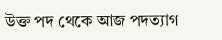উক্ত পদ থেকে আজ পদত্যাগ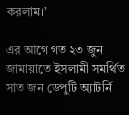করলাম।’

এর আগে গত ২৩ জুন জামায়াতে ইসলামী সমর্থিত সাত জন ডেপুটি অ্যাটর্নি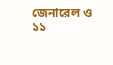জেনারেল ও ১১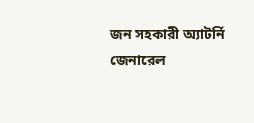জন সহকারী অ্যাটর্নি জেনারেল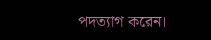পদত্যাগ করেন।